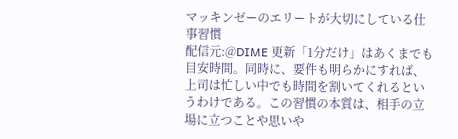マッキンゼーのエリートが大切にしている仕事習慣
配信元:@DIME 更新「1分だけ」はあくまでも目安時間。同時に、要件も明らかにすれば、上司は忙しい中でも時間を割いてくれるというわけである。この習慣の本質は、相手の立場に立つことや思いや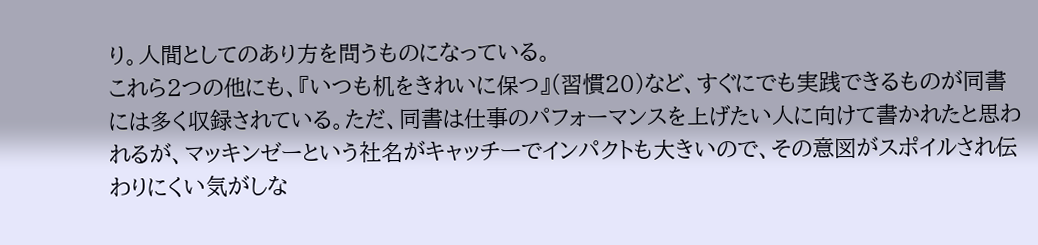り。人間としてのあり方を問うものになっている。
これら2つの他にも、『いつも机をきれいに保つ』(習慣20)など、すぐにでも実践できるものが同書には多く収録されている。ただ、同書は仕事のパフォーマンスを上げたい人に向けて書かれたと思われるが、マッキンゼーという社名がキャッチーでインパクトも大きいので、その意図がスポイルされ伝わりにくい気がしな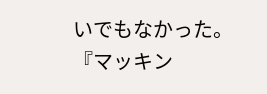いでもなかった。
『マッキン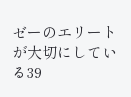ゼーのエリートが大切にしている39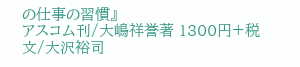の仕事の習慣』
アスコム刊/大嶋祥誉著 1300円+税
文/大沢裕司